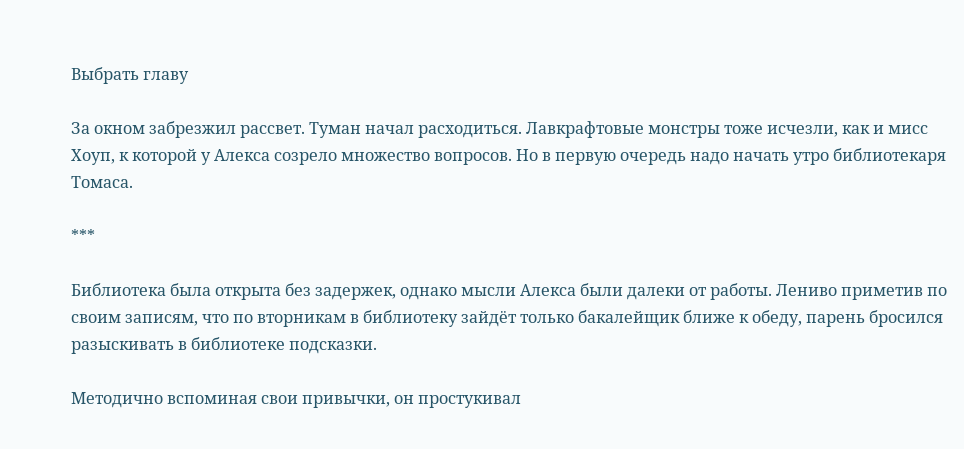Выбрать главу

За окном забрезжил рассвет. Туман начал расходиться. Лавкрафтовые монстры тоже исчезли, как и мисс Хоуп, к которой у Алекса созрело множество вопросов. Но в первую очередь надо начать утро библиотекаря Томаса.

***

Библиотека была открыта без задержек, однако мысли Алекса были далеки от работы. Лениво приметив по своим записям, что по вторникам в библиотеку зайдёт только бакалейщик ближе к обеду, парень бросился разыскивать в библиотеке подсказки.

Методично вспоминая свои привычки, он простукивал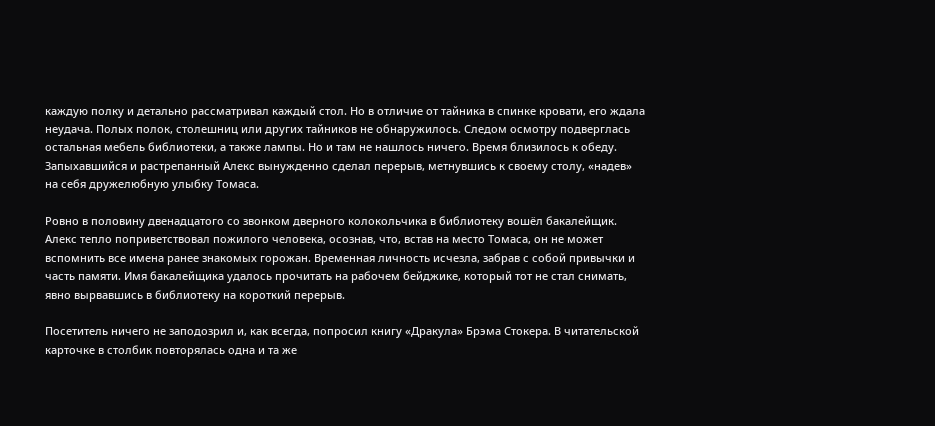каждую полку и детально рассматривал каждый стол. Но в отличие от тайника в спинке кровати, его ждала неудача. Полых полок, столешниц или других тайников не обнаружилось. Следом осмотру подверглась остальная мебель библиотеки, а также лампы. Но и там не нашлось ничего. Время близилось к обеду. Запыхавшийся и растрепанный Алекс вынужденно сделал перерыв, метнувшись к своему столу, «надев» на себя дружелюбную улыбку Томаса.

Ровно в половину двенадцатого со звонком дверного колокольчика в библиотеку вошёл бакалейщик. Алекс тепло поприветствовал пожилого человека, осознав, что, встав на место Томаса, он не может вспомнить все имена ранее знакомых горожан. Временная личность исчезла, забрав с собой привычки и часть памяти. Имя бакалейщика удалось прочитать на рабочем бейджике, который тот не стал снимать, явно вырвавшись в библиотеку на короткий перерыв.

Посетитель ничего не заподозрил и, как всегда, попросил книгу «Дракула» Брэма Стокера. В читательской карточке в столбик повторялась одна и та же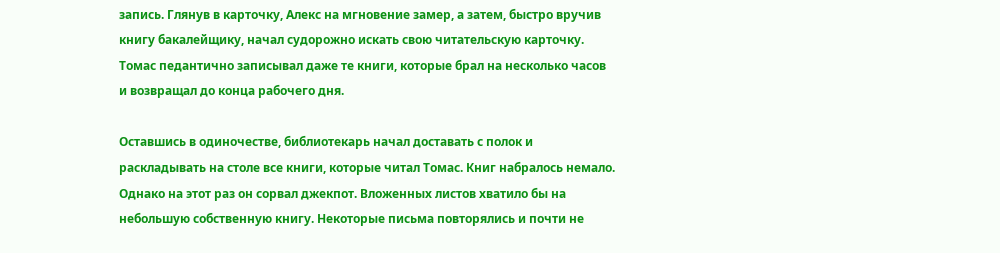запись. Глянув в карточку, Алекс на мгновение замер, а затем, быстро вручив книгу бакалейщику, начал судорожно искать свою читательскую карточку. Томас педантично записывал даже те книги, которые брал на несколько часов и возвращал до конца рабочего дня.

Оставшись в одиночестве, библиотекарь начал доставать с полок и раскладывать на столе все книги, которые читал Томас. Книг набралось немало. Однако на этот раз он сорвал джекпот. Вложенных листов хватило бы на небольшую собственную книгу. Некоторые письма повторялись и почти не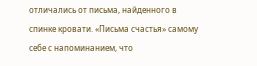отличались от письма, найденного в спинке кровати. «Письма счастья» самому себе с напоминанием, что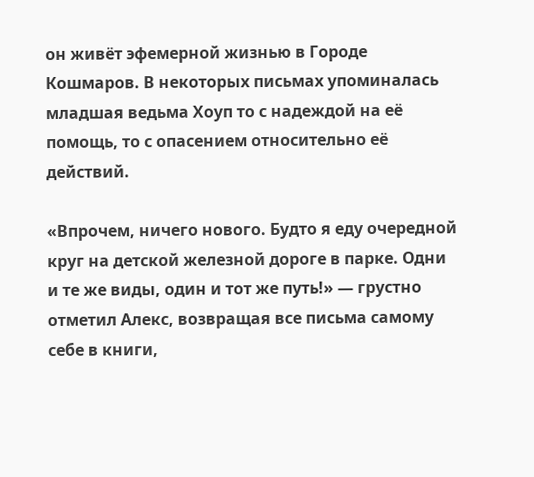он живёт эфемерной жизнью в Городе Кошмаров. В некоторых письмах упоминалась младшая ведьма Хоуп то с надеждой на её помощь, то с опасением относительно её действий.

«Впрочем, ничего нового. Будто я еду очередной круг на детской железной дороге в парке. Одни и те же виды, один и тот же путь!» — грустно отметил Алекс, возвращая все письма самому себе в книги,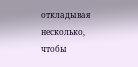откладывая несколько, чтобы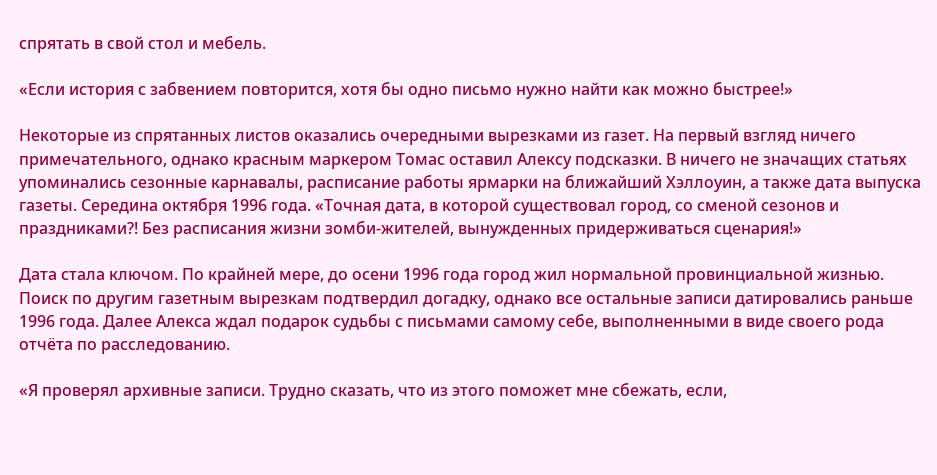спрятать в свой стол и мебель.

«Если история с забвением повторится, хотя бы одно письмо нужно найти как можно быстрее!»

Некоторые из спрятанных листов оказались очередными вырезками из газет. На первый взгляд ничего примечательного, однако красным маркером Томас оставил Алексу подсказки. В ничего не значащих статьях упоминались сезонные карнавалы, расписание работы ярмарки на ближайший Хэллоуин, а также дата выпуска газеты. Середина октября 1996 года. «Точная дата, в которой существовал город, со сменой сезонов и праздниками?! Без расписания жизни зомби-жителей, вынужденных придерживаться сценария!»

Дата стала ключом. По крайней мере, до осени 1996 года город жил нормальной провинциальной жизнью. Поиск по другим газетным вырезкам подтвердил догадку, однако все остальные записи датировались раньше 1996 года. Далее Алекса ждал подарок судьбы с письмами самому себе, выполненными в виде своего рода отчёта по расследованию.

«Я проверял архивные записи. Трудно сказать, что из этого поможет мне сбежать, если,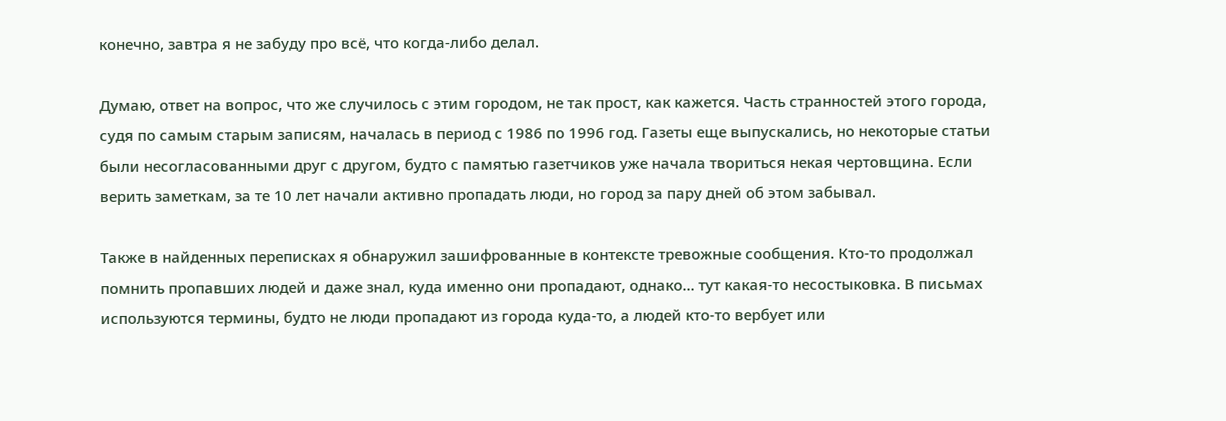конечно, завтра я не забуду про всё, что когда-либо делал.

Думаю, ответ на вопрос, что же случилось с этим городом, не так прост, как кажется. Часть странностей этого города, судя по самым старым записям, началась в период с 1986 по 1996 год. Газеты еще выпускались, но некоторые статьи были несогласованными друг с другом, будто с памятью газетчиков уже начала твориться некая чертовщина. Если верить заметкам, за те 10 лет начали активно пропадать люди, но город за пару дней об этом забывал.

Также в найденных переписках я обнаружил зашифрованные в контексте тревожные сообщения. Кто-то продолжал помнить пропавших людей и даже знал, куда именно они пропадают, однако… тут какая-то несостыковка. В письмах используются термины, будто не люди пропадают из города куда-то, а людей кто-то вербует или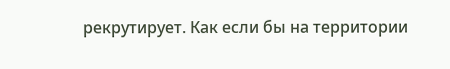рекрутирует. Как если бы на территории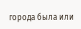города была или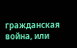гражданская война, или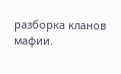разборка кланов мафии.